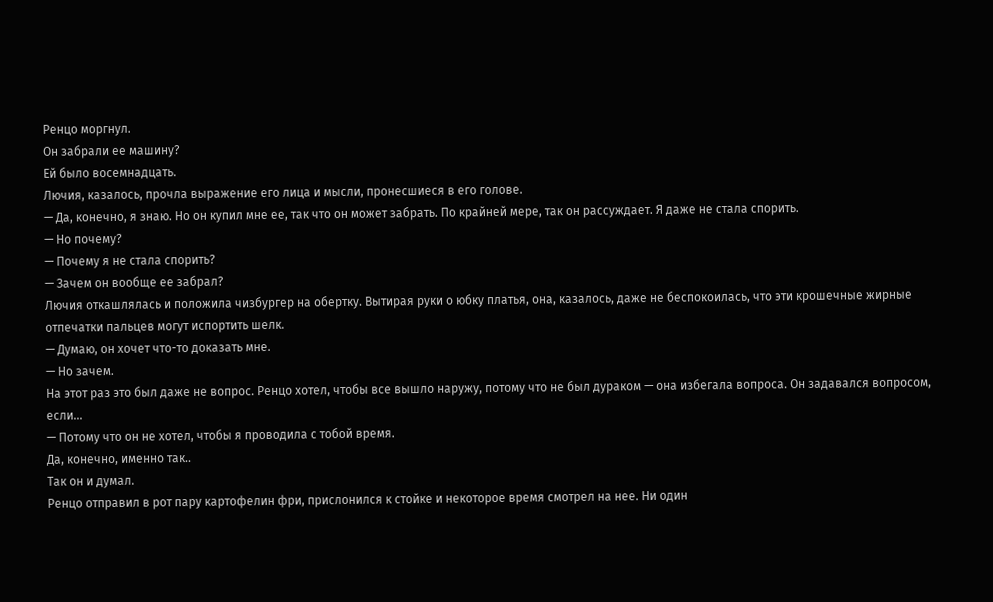Ренцо моргнул.
Он забрали ее машину?
Ей было восемнадцать.
Лючия, казалось, прочла выражение его лица и мысли, пронесшиеся в его голове.
— Да, конечно, я знаю. Но он купил мне ее, так что он может забрать. По крайней мере, так он рассуждает. Я даже не стала спорить.
— Но почему?
— Почему я не стала спорить?
— Зачем он вообще ее забрал?
Лючия откашлялась и положила чизбургер на обертку. Вытирая руки о юбку платья, она, казалось, даже не беспокоилась, что эти крошечные жирные отпечатки пальцев могут испортить шелк.
— Думаю, он хочет что-то доказать мне.
— Но зачем.
На этот раз это был даже не вопрос. Ренцо хотел, чтобы все вышло наружу, потому что не был дураком — она избегала вопроса. Он задавался вопросом, если...
— Потому что он не хотел, чтобы я проводила с тобой время.
Да, конечно, именно так..
Так он и думал.
Ренцо отправил в рот пару картофелин фри, прислонился к стойке и некоторое время смотрел на нее. Ни один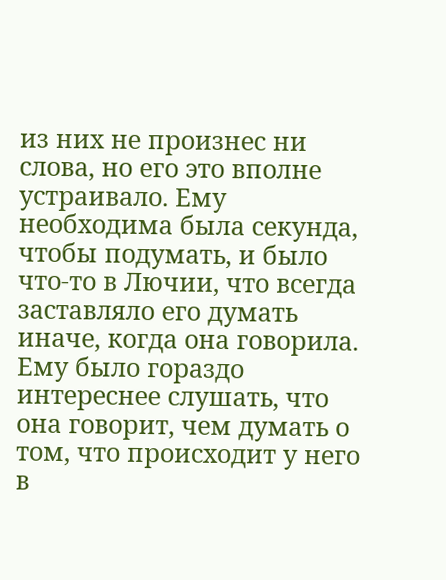из них не произнес ни слова, но его это вполне устраивало. Ему необходима была секунда, чтобы подумать, и было что-то в Лючии, что всегда заставляло его думать иначе, когда она говорила. Ему было гораздо интереснее слушать, что она говорит, чем думать о том, что происходит у него в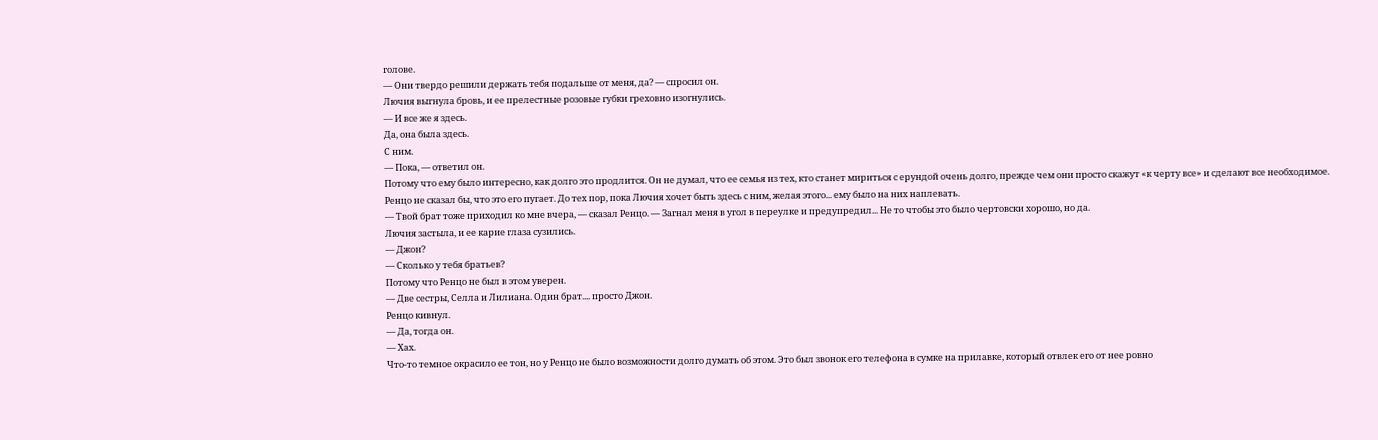голове.
— Они твердо решили держать тебя подальше от меня, да? — спросил он.
Лючия выгнула бровь, и ее прелестные розовые губки греховно изогнулись.
— И все же я здесь.
Да, она была здесь.
С ним.
— Пока, — ответил он.
Потому что ему было интересно, как долго это продлится. Он не думал, что ее семья из тех, кто станет мириться с ерундой очень долго, прежде чем они просто скажут «к черту все» и сделают все необходимое. Ренцо не сказал бы, что это его пугает. До тех пор, пока Лючия хочет быть здесь с ним, желая этого... ему было на них наплевать.
— Твой брат тоже приходил ко мне вчера, — сказал Ренцо. — Загнал меня в угол в переулке и предупредил... Не то чтобы это было чертовски хорошо, но да.
Лючия застыла, и ее карие глаза сузились.
— Джон?
— Сколько у тебя братьев?
Потому что Ренцо не был в этом уверен.
— Две сестры, Селла и Лилиана. Один брат.... просто Джон.
Ренцо кивнул.
— Да, тогда он.
— Хах.
Что-то темное окрасило ее тон, но у Ренцо не было возможности долго думать об этом. Это был звонок его телефона в сумке на прилавке, который отвлек его от нее ровно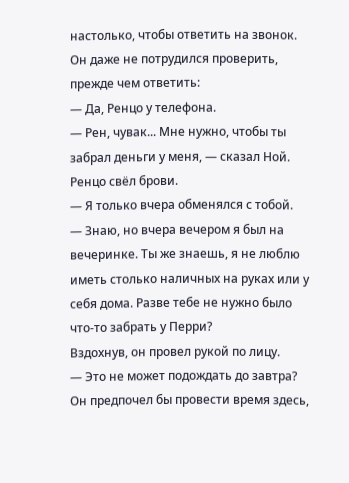настолько, чтобы ответить на звонок. Он даже не потрудился проверить, прежде чем ответить:
— Да, Ренцо у телефона.
— Рен, чувак... Мне нужно, чтобы ты забрал деньги у меня, — сказал Ной.
Ренцо свёл брови.
— Я только вчера обменялся с тобой.
— Знаю, но вчера вечером я был на вечеринке. Ты же знаешь, я не люблю иметь столько наличных на руках или у себя дома. Разве тебе не нужно было что-то забрать у Перри?
Вздохнув, он провел рукой по лицу.
— Это не может подождать до завтра?
Он предпочел бы провести время здесь,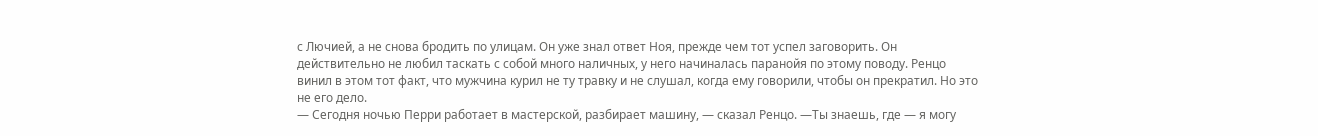с Лючией, а не снова бродить по улицам. Он уже знал ответ Ноя, прежде чем тот успел заговорить. Он действительно не любил таскать с собой много наличных, у него начиналась паранойя по этому поводу. Ренцо винил в этом тот факт, что мужчина курил не ту травку и не слушал, когда ему говорили, чтобы он прекратил. Но это не его дело.
— Сегодня ночью Перри работает в мастерской, разбирает машину, — сказал Ренцо. —Ты знаешь, где — я могу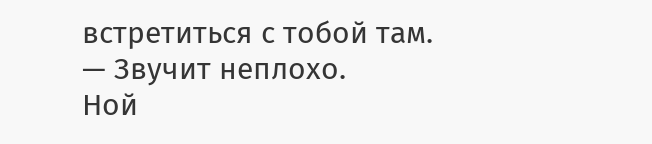встретиться с тобой там.
— Звучит неплохо.
Ной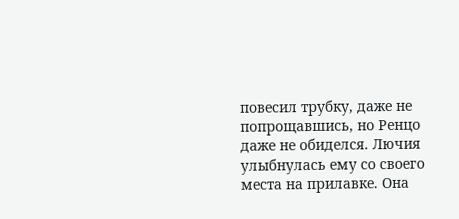повесил трубку, даже не попрощавшись, но Ренцо даже не обиделся. Лючия улыбнулась ему со своего места на прилавке. Она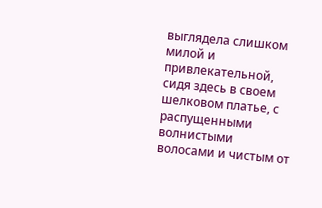выглядела слишком милой и привлекательной, сидя здесь в своем шелковом платье, с распущенными волнистыми волосами и чистым от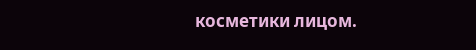косметики лицом.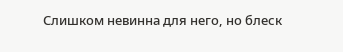Слишком невинна для него, но блеск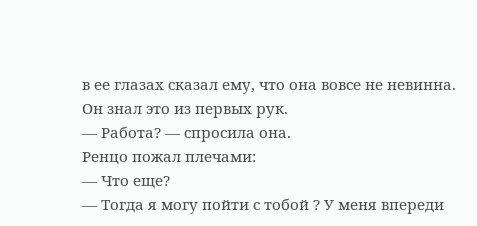в ее глазах сказал ему, что она вовсе не невинна.
Он знал это из первых рук.
— Работа? — спросила она.
Ренцо пожал плечами:
— Что еще?
— Тогда я могу пойти с тобой ? У меня впереди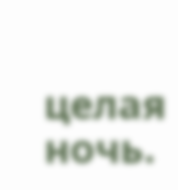целая ночь.